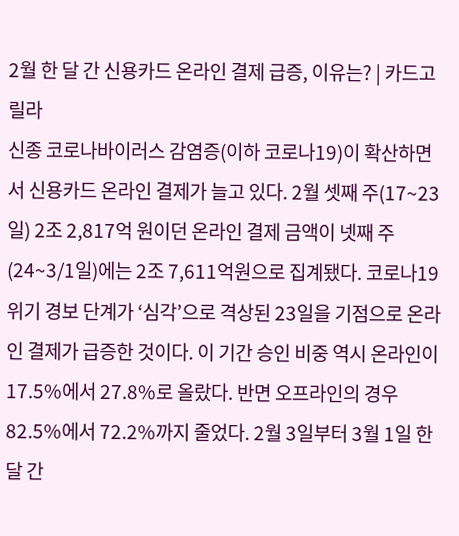2월 한 달 간 신용카드 온라인 결제 급증, 이유는? | 카드고릴라
신종 코로나바이러스 감염증(이하 코로나19)이 확산하면서 신용카드 온라인 결제가 늘고 있다. 2월 셋째 주(17~23일) 2조 2,817억 원이던 온라인 결제 금액이 넷째 주(24~3/1일)에는 2조 7,611억원으로 집계됐다. 코로나19 위기 경보 단계가 ‘심각’으로 격상된 23일을 기점으로 온라인 결제가 급증한 것이다. 이 기간 승인 비중 역시 온라인이 17.5%에서 27.8%로 올랐다. 반면 오프라인의 경우 82.5%에서 72.2%까지 줄었다. 2월 3일부터 3월 1일 한 달 간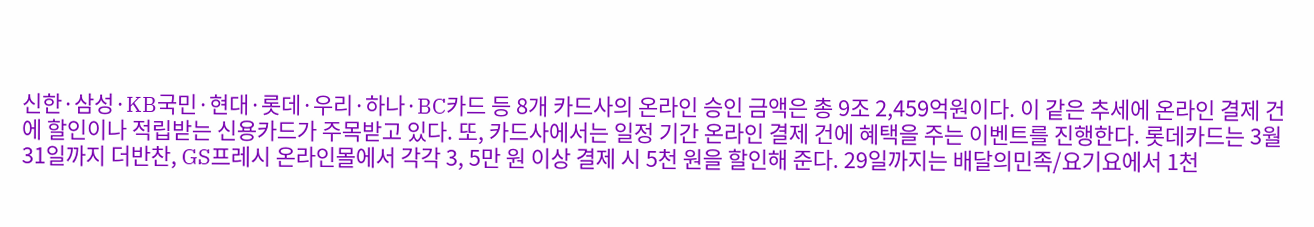신한·삼성·KB국민·현대·롯데·우리·하나·BC카드 등 8개 카드사의 온라인 승인 금액은 총 9조 2,459억원이다. 이 같은 추세에 온라인 결제 건에 할인이나 적립받는 신용카드가 주목받고 있다. 또, 카드사에서는 일정 기간 온라인 결제 건에 혜택을 주는 이벤트를 진행한다. 롯데카드는 3월 31일까지 더반찬, GS프레시 온라인몰에서 각각 3, 5만 원 이상 결제 시 5천 원을 할인해 준다. 29일까지는 배달의민족/요기요에서 1천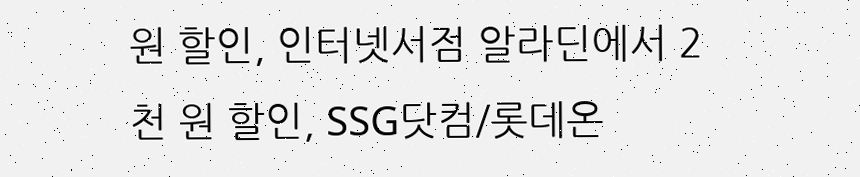원 할인, 인터넷서점 알라딘에서 2천 원 할인, SSG닷컴/롯데온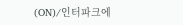(ON)/인터파크에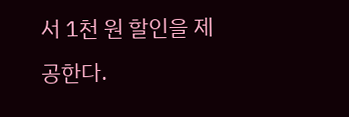서 1천 원 할인을 제공한다.